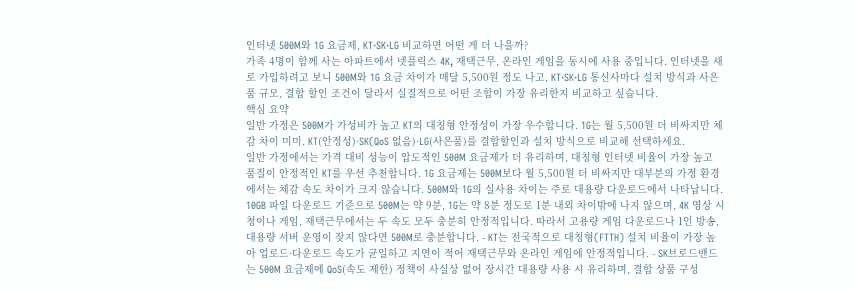인터넷 500M와 1G 요금제, KT·SK·LG 비교하면 어떤 게 더 나을까?
가족 4명이 함께 사는 아파트에서 넷플릭스 4K, 재택근무, 온라인 게임을 동시에 사용 중입니다. 인터넷을 새로 가입하려고 보니 500M와 1G 요금 차이가 매달 5,500원 정도 나고, KT·SK·LG 통신사마다 설치 방식과 사은품 규모, 결합 할인 조건이 달라서 실질적으로 어떤 조합이 가장 유리한지 비교하고 싶습니다.
핵심 요약
일반 가정은 500M가 가성비가 높고 KT의 대칭형 안정성이 가장 우수합니다. 1G는 월 5,500원 더 비싸지만 체감 차이 미미. KT(안정성)·SK(QoS 없음)·LG(사은품)를 결합할인과 설치 방식으로 비교해 선택하세요.
일반 가정에서는 가격 대비 성능이 압도적인 500M 요금제가 더 유리하며, 대칭형 인터넷 비율이 가장 높고 품질이 안정적인 KT를 우선 추천합니다. 1G 요금제는 500M보다 월 5,500원 더 비싸지만 대부분의 가정 환경에서는 체감 속도 차이가 크지 않습니다. 500M와 1G의 실사용 차이는 주로 대용량 다운로드에서 나타납니다. 10GB 파일 다운로드 기준으로 500M는 약 9분, 1G는 약 8분 정도로 1분 내외 차이밖에 나지 않으며, 4K 영상 시청이나 게임, 재택근무에서는 두 속도 모두 충분히 안정적입니다. 따라서 고용량 게임 다운로드나 1인 방송, 대용량 서버 운영이 잦지 않다면 500M로 충분합니다. - KT는 전국적으로 대칭형(FTTH) 설치 비율이 가장 높아 업로드·다운로드 속도가 균일하고 지연이 적어 재택근무와 온라인 게임에 안정적입니다. - SK브로드밴드는 500M 요금제에 QoS(속도 제한) 정책이 사실상 없어 장시간 대용량 사용 시 유리하며, 결합 상품 구성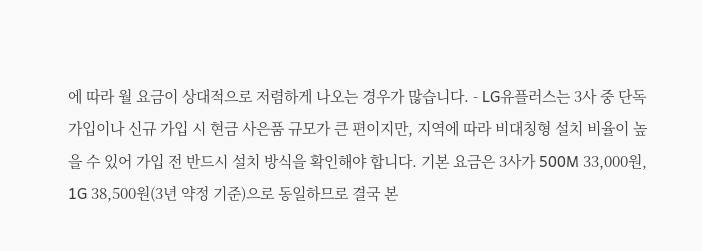에 따라 월 요금이 상대적으로 저렴하게 나오는 경우가 많습니다. - LG유플러스는 3사 중 단독 가입이나 신규 가입 시 현금 사은품 규모가 큰 편이지만, 지역에 따라 비대칭형 설치 비율이 높을 수 있어 가입 전 반드시 설치 방식을 확인해야 합니다. 기본 요금은 3사가 500M 33,000원, 1G 38,500원(3년 약정 기준)으로 동일하므로 결국 본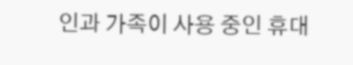인과 가족이 사용 중인 휴대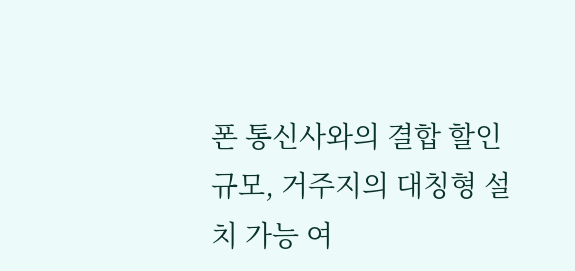폰 통신사와의 결합 할인 규모, 거주지의 대칭형 설치 가능 여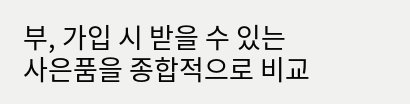부, 가입 시 받을 수 있는 사은품을 종합적으로 비교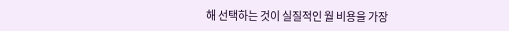해 선택하는 것이 실질적인 월 비용을 가장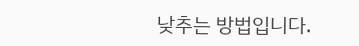낮추는 방법입니다.